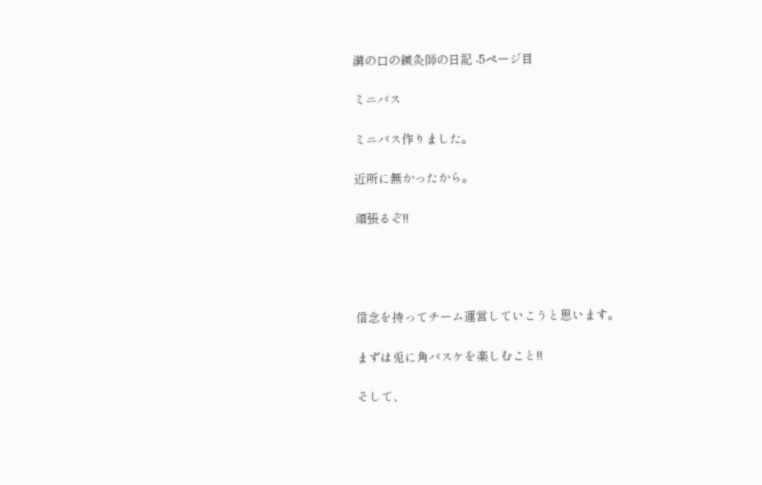溝の口の鍼灸師の日記 -5ページ目

ミニバス

ミニバス作りました。

近所に無かったから。

頑張るぞ!!




信念を持ってチーム運営していこうと思います。

まずは兎に角バスケを楽しむこと!!

そして、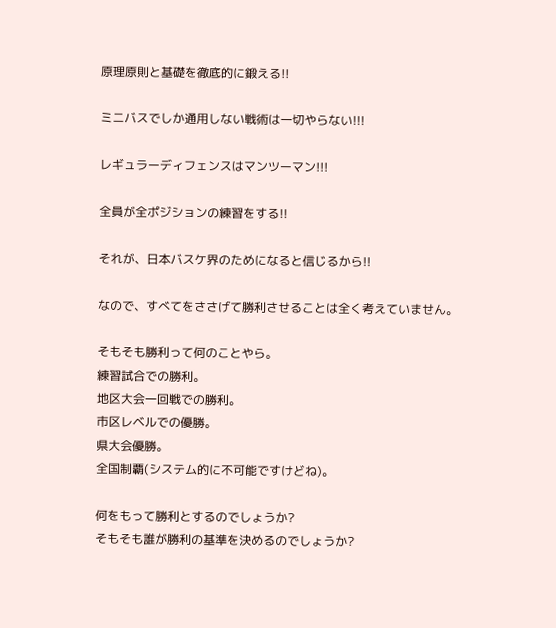原理原則と基礎を徹底的に鍛える!!

ミニバスでしか通用しない戦術は一切やらない!!!

レギュラーディフェンスはマンツーマン!!!

全員が全ポジションの練習をする!!

それが、日本バスケ界のためになると信じるから!!

なので、すべてをささげて勝利させることは全く考えていません。

そもそも勝利って何のことやら。
練習試合での勝利。
地区大会一回戦での勝利。
市区レベルでの優勝。
県大会優勝。
全国制覇(システム的に不可能ですけどね)。

何をもって勝利とするのでしょうか?
そもそも誰が勝利の基準を決めるのでしょうか?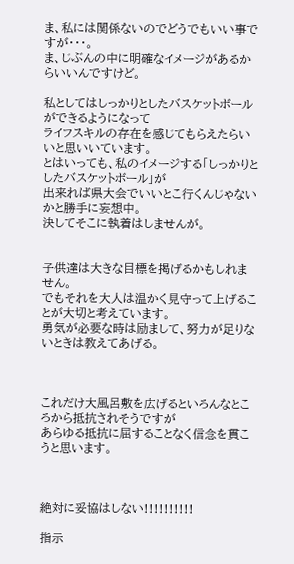ま、私には関係ないのでどうでもいい事ですが・・・。
ま、じぶんの中に明確なイメージがあるからいいんですけど。

私としてはしっかりとしたバスケットボールができるようになって
ライフスキルの存在を感じてもらえたらいいと思いいています。
とはいっても、私のイメージする「しっかりとしたバスケットボール」が
出来れば県大会でいいとこ行くんじゃないかと勝手に妄想中。
決してそこに執着はしませんが。


子供達は大きな目標を掲げるかもしれません。
でもそれを大人は温かく見守って上げることが大切と考えています。
勇気が必要な時は励まして、努力が足りないときは教えてあげる。



これだけ大風呂敷を広げるといろんなところから抵抗されそうですが
あらゆる抵抗に屈することなく信念を貫こうと思います。



絶対に妥協はしない!!!!!!!!!!

指示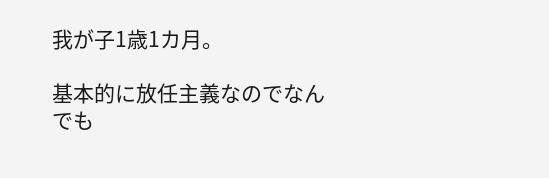我が子1歳1カ月。

基本的に放任主義なのでなんでも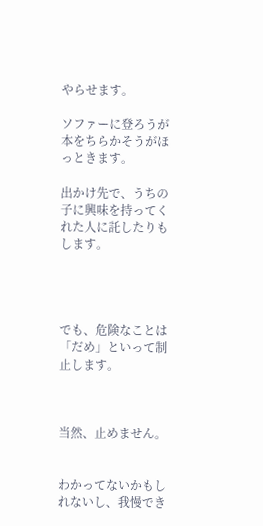やらせます。

ソファーに登ろうが本をちらかそうがほっときます。

出かけ先で、うちの子に興味を持ってくれた人に託したりもします。




でも、危険なことは「だめ」といって制止します。



当然、止めません。


わかってないかもしれないし、我慢でき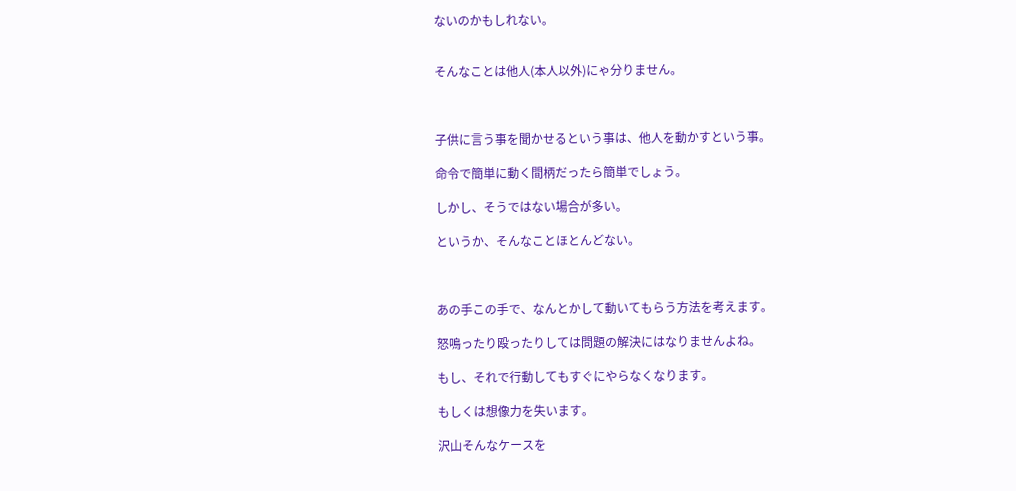ないのかもしれない。


そんなことは他人(本人以外)にゃ分りません。



子供に言う事を聞かせるという事は、他人を動かすという事。

命令で簡単に動く間柄だったら簡単でしょう。

しかし、そうではない場合が多い。

というか、そんなことほとんどない。



あの手この手で、なんとかして動いてもらう方法を考えます。

怒鳴ったり殴ったりしては問題の解決にはなりませんよね。

もし、それで行動してもすぐにやらなくなります。

もしくは想像力を失います。

沢山そんなケースを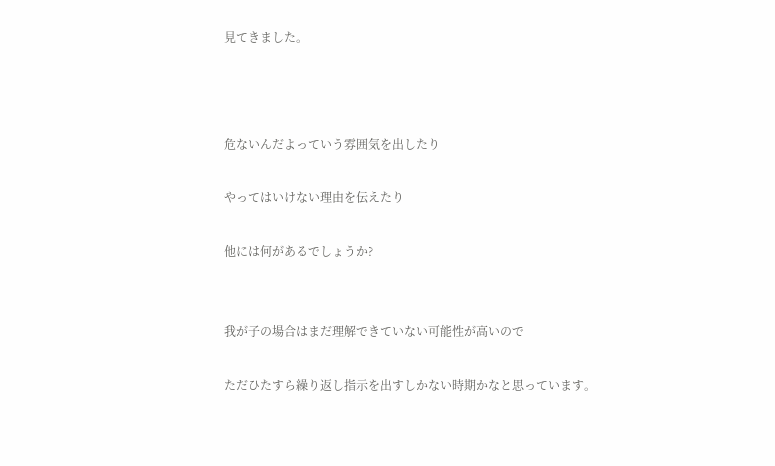見てきました。



危ないんだよっていう雰囲気を出したり

やってはいけない理由を伝えたり

他には何があるでしょうか?


我が子の場合はまだ理解できていない可能性が高いので

ただひたすら繰り返し指示を出すしかない時期かなと思っています。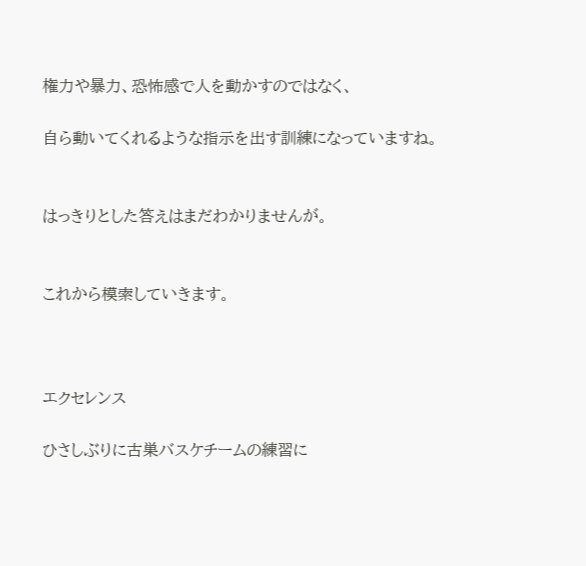権力や暴力、恐怖感で人を動かすのではなく、

自ら動いてくれるような指示を出す訓練になっていますね。


はっきりとした答えはまだわかりませんが。


これから模索していきます。



エクセレンス

ひさしぶりに古巣バスケチームの練習に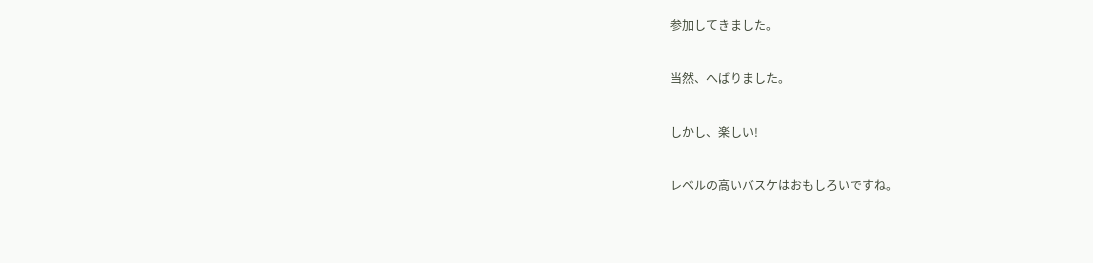参加してきました。

当然、へばりました。

しかし、楽しい!

レベルの高いバスケはおもしろいですね。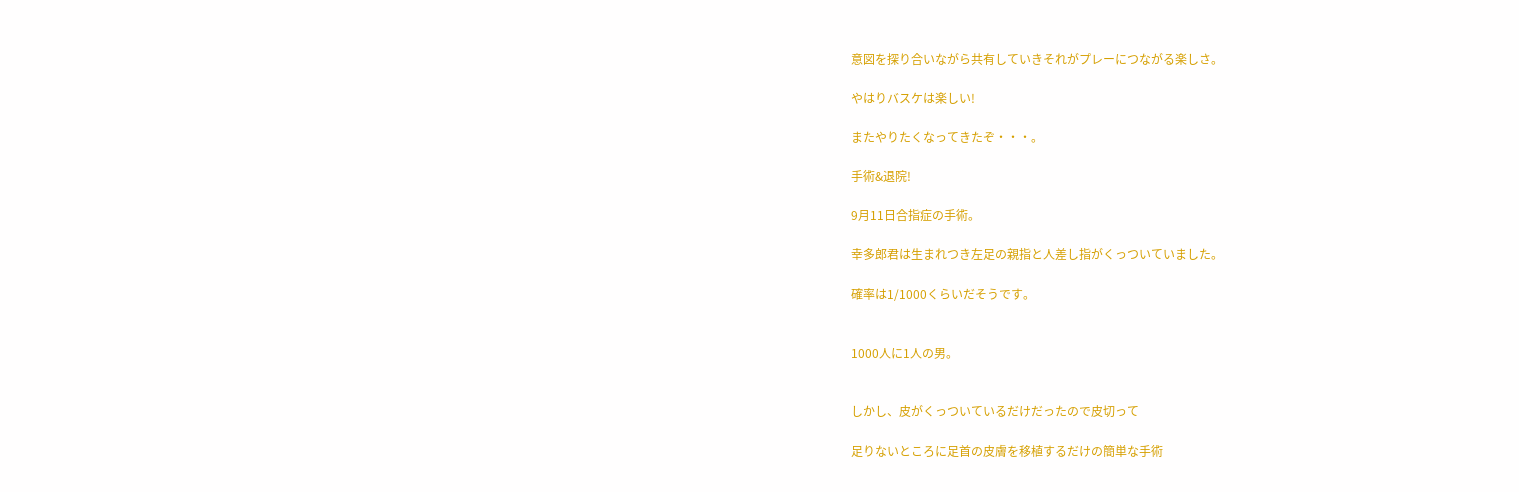意図を探り合いながら共有していきそれがプレーにつながる楽しさ。

やはりバスケは楽しい!

またやりたくなってきたぞ・・・。

手術&退院!

9月11日合指症の手術。

幸多郎君は生まれつき左足の親指と人差し指がくっついていました。

確率は1/1000くらいだそうです。


1000人に1人の男。


しかし、皮がくっついているだけだったので皮切って

足りないところに足首の皮膚を移植するだけの簡単な手術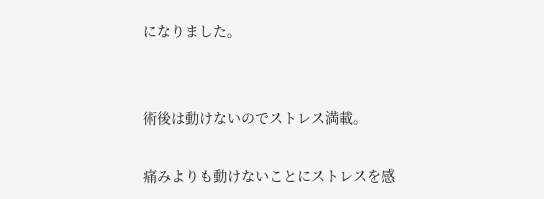になりました。


術後は動けないのでストレス満載。

痛みよりも動けないことにストレスを感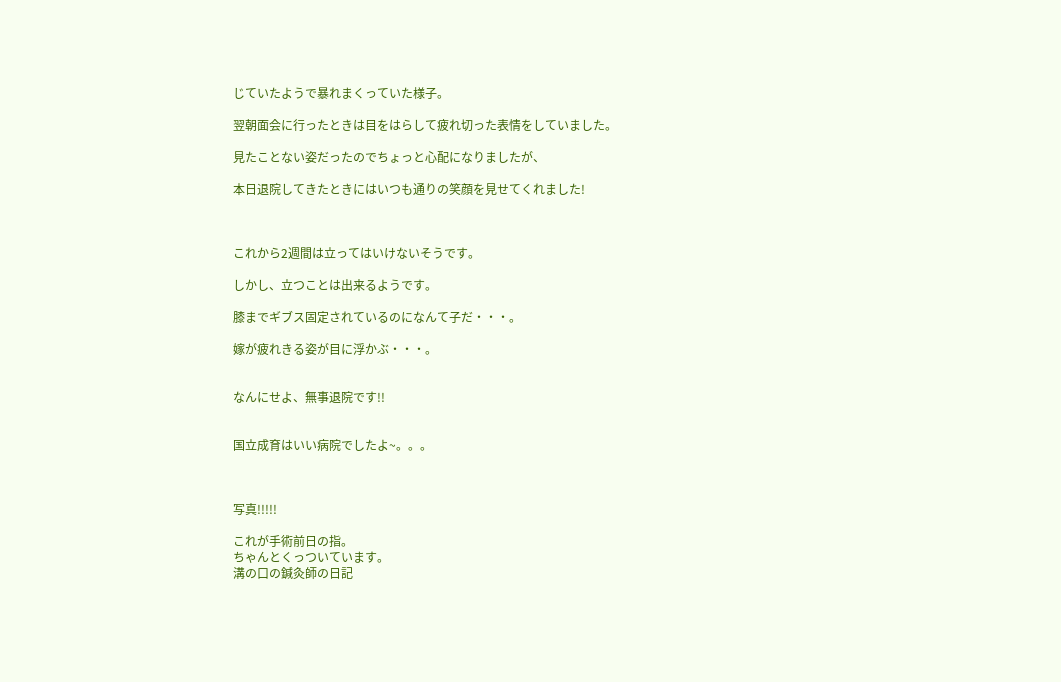じていたようで暴れまくっていた様子。

翌朝面会に行ったときは目をはらして疲れ切った表情をしていました。

見たことない姿だったのでちょっと心配になりましたが、

本日退院してきたときにはいつも通りの笑顔を見せてくれました!



これから2週間は立ってはいけないそうです。

しかし、立つことは出来るようです。

膝までギブス固定されているのになんて子だ・・・。

嫁が疲れきる姿が目に浮かぶ・・・。


なんにせよ、無事退院です!!


国立成育はいい病院でしたよ~。。。



写真!!!!!

これが手術前日の指。
ちゃんとくっついています。
溝の口の鍼灸師の日記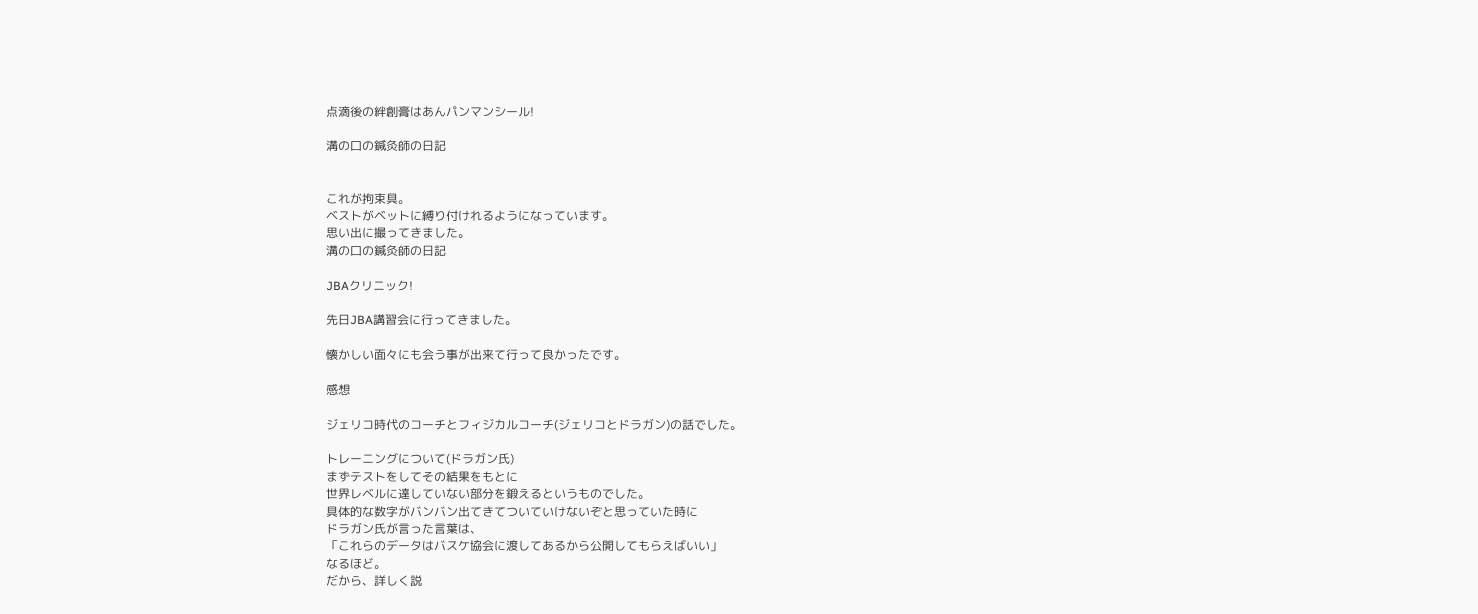点滴後の絆創膏はあんパンマンシール!

溝の口の鍼灸師の日記


これが拘束具。
ベストがベットに縛り付けれるようになっています。
思い出に撮ってきました。
溝の口の鍼灸師の日記

JBAクリニック!

先日JBA講習会に行ってきました。

懐かしい面々にも会う事が出来て行って良かったです。

感想

ジェリコ時代のコーチとフィジカルコーチ(ジェリコとドラガン)の話でした。

トレーニングについて(ドラガン氏)
まずテストをしてその結果をもとに
世界レベルに達していない部分を鍛えるというものでした。
具体的な数字がバンバン出てきてついていけないぞと思っていた時に
ドラガン氏が言った言葉は、
「これらのデータはバスケ協会に渡してあるから公開してもらえばいい」
なるほど。
だから、詳しく説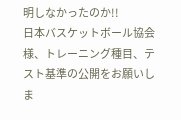明しなかったのか!!
日本バスケットボール協会様、トレーニング種目、テスト基準の公開をお願いしま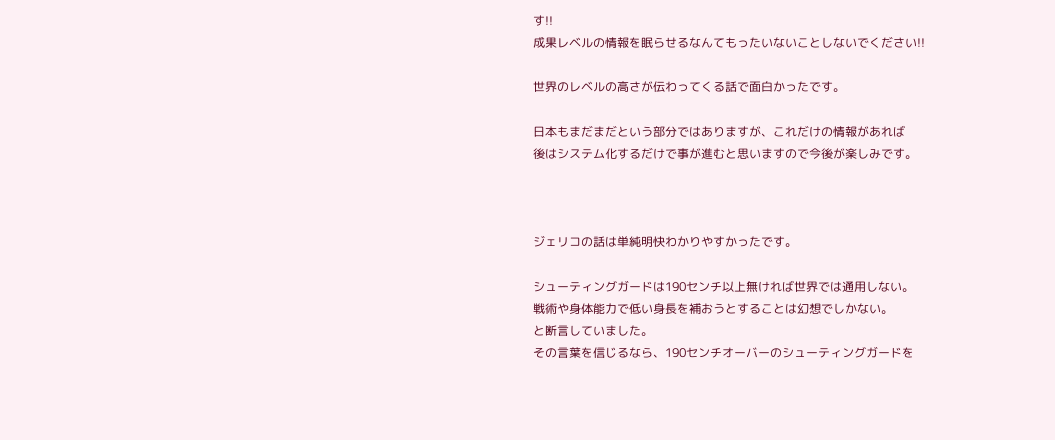す!!
成果レベルの情報を眠らせるなんてもったいないことしないでください!!

世界のレベルの高さが伝わってくる話で面白かったです。

日本もまだまだという部分ではありますが、これだけの情報があれば
後はシステム化するだけで事が進むと思いますので今後が楽しみです。



ジェリコの話は単純明快わかりやすかったです。

シューティングガードは190センチ以上無ければ世界では通用しない。
戦術や身体能力で低い身長を補おうとすることは幻想でしかない。
と断言していました。
その言葉を信じるなら、190センチオーバーのシューティングガードを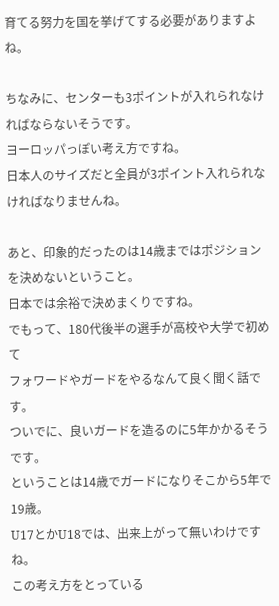育てる努力を国を挙げてする必要がありますよね。

ちなみに、センターも3ポイントが入れられなければならないそうです。
ヨーロッパっぽい考え方ですね。
日本人のサイズだと全員が3ポイント入れられなければなりませんね。

あと、印象的だったのは14歳まではポジションを決めないということ。
日本では余裕で決めまくりですね。
でもって、180代後半の選手が高校や大学で初めて
フォワードやガードをやるなんて良く聞く話です。
ついでに、良いガードを造るのに5年かかるそうです。
ということは14歳でガードになりそこから5年で19歳。
U17とかU18では、出来上がって無いわけですね。
この考え方をとっている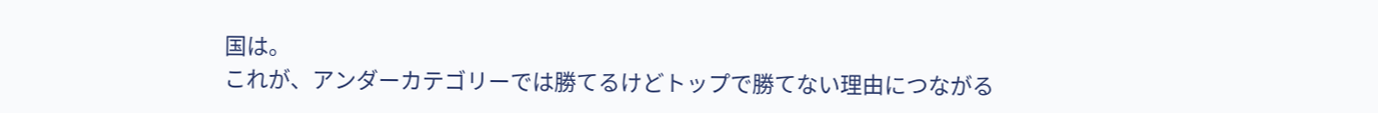国は。
これが、アンダーカテゴリーでは勝てるけどトップで勝てない理由につながる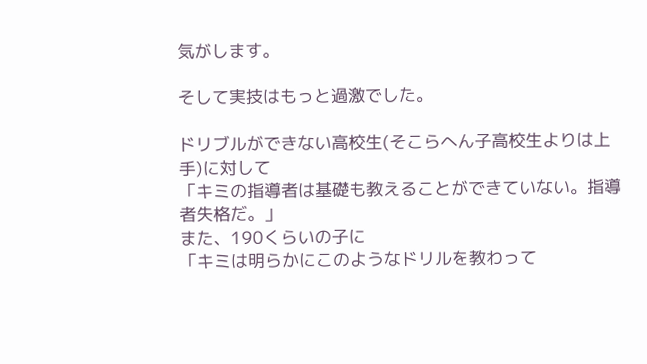気がします。

そして実技はもっと過激でした。

ドリブルができない高校生(そこらへん子高校生よりは上手)に対して
「キミの指導者は基礎も教えることができていない。指導者失格だ。」
また、190くらいの子に
「キミは明らかにこのようなドリルを教わって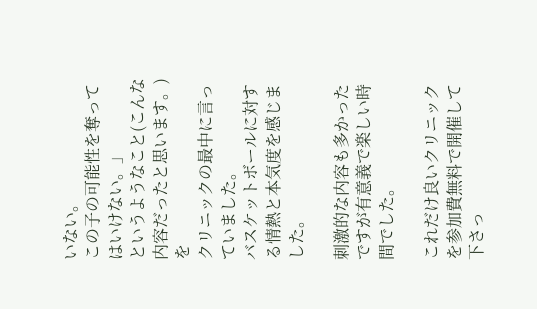いない。
この子の可能性を奪ってはいけない。」
というようなこと(こんな内容だったと思います。)を
クリニックの最中に言っていました。
バスケットボールに対する情熱と本気度を感じました。

刺激的な内容も多かったですが有意義で楽しい時間でした。

これだけ良いクリニックを参加費無料で開催して下さっ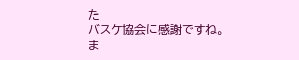た
バスケ協会に感謝ですね。
ま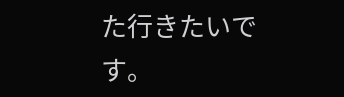た行きたいです。